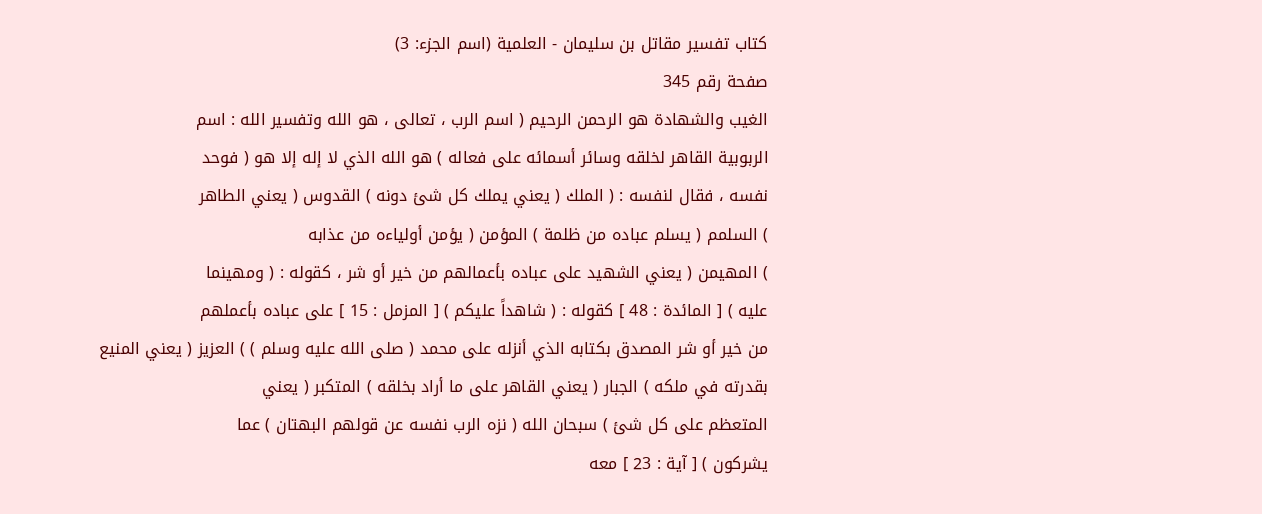كتاب تفسير مقاتل بن سليمان - العلمية (اسم الجزء: 3)
صفحة رقم 345
الغيب والشهادة هو الرحمن الرحيم ( اسم الرب ، تعالى ، هو الله وتفسير الله : اسم
الربوبية القاهر لخلقه وسائر أسمائه على فعاله ) هو الله الذي لا إله إلا هو ( فوحد
نفسه ، فقال لنفسه : ( الملك ( يعني يملك كل شئ دونه ) القدوس ( يعني الطاهر
) السلمم ( يسلم عباده من ظلمة ) المؤمن ( يؤمن أولياءه من عذابه
) المهيمن ( يعني الشهيد على عباده بأعمالهم من خير أو شر ، كقوله : ( ومهينما
عليه ) [ المائدة : 48 ] كقوله : ( شاهداً عليكم ) [ المزمل : 15 ] على عباده بأعملهم
من خير أو شر المصدق بكتابه الذي أنزله على محمد ( صلى الله عليه وسلم ) ) العزيز ( يعني المنيع
بقدرته في ملكه ) الجبار ( يعني القاهر على ما أراد بخلقه ) المتكبر ( يعني
المتعظم على كل شئ ) سبحان الله ( نزه الرب نفسه عن قولهم البهتان ) عما
يشركون ) [ آية : 23 ] معه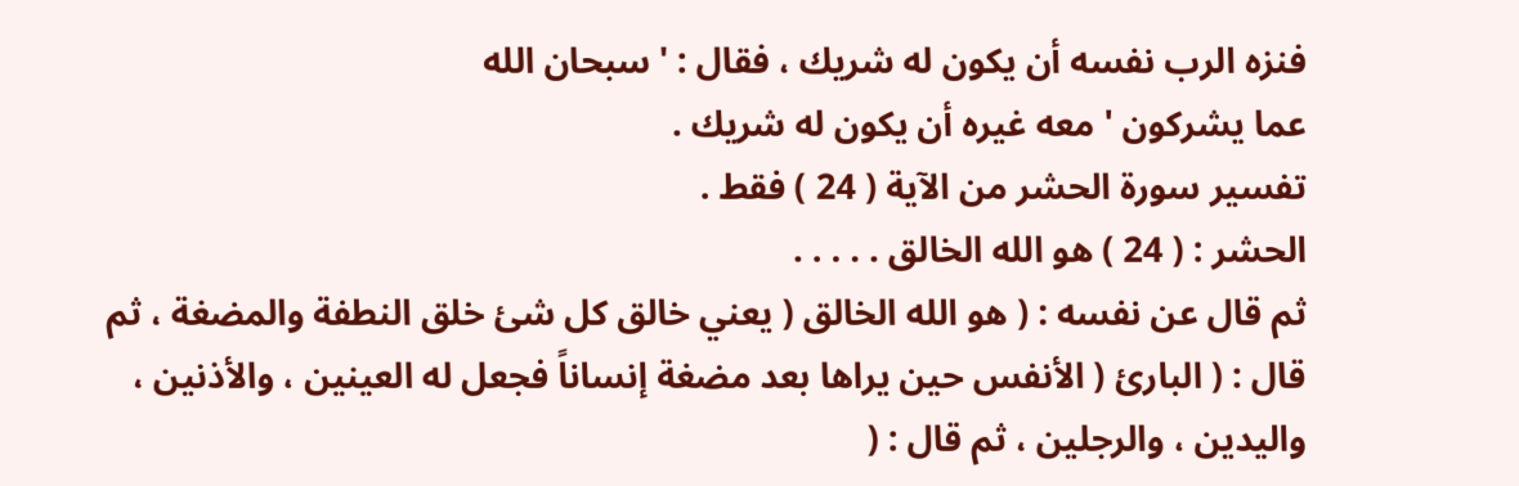فنزه الرب نفسه أن يكون له شريك ، فقال : ' سبحان الله
عما يشركون ' معه غيره أن يكون له شريك .
تفسير سورة الحشر من الآية ( 24 ) فقط .
الحشر : ( 24 ) هو الله الخالق . . . . .
ثم قال عن نفسه : ( هو الله الخالق ( يعني خالق كل شئ خلق النطفة والمضغة ، ثم
قال : ( البارئ ( الأنفس حين يراها بعد مضغة إنساناً فجعل له العينين ، والأذنين ،
واليدين ، والرجلين ، ثم قال : (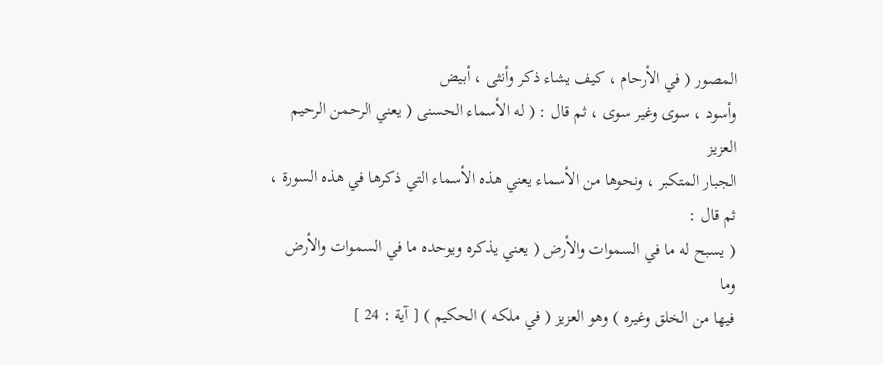المصور ( في الأرحام ، كيف يشاء ذكر وأنثى ، أبيض
وأسود ، سوى وغير سوى ، ثم قال : ( له الأسماء الحسنى ( يعني الرحمن الرحيم العزيز
الجبار المتكبر ، ونحوها من الأسماء يعني هذه الأسماء التي ذكرها في هذه السورة ، ثم قال :
( يسبح له ما في السموات والأرض ( يعني يذكره ويوحده ما في السموات والأرض وما
فيها من الخلق وغيره ) وهو العزيز ( في ملكه ) الحكيم ) [ آية : 24 ]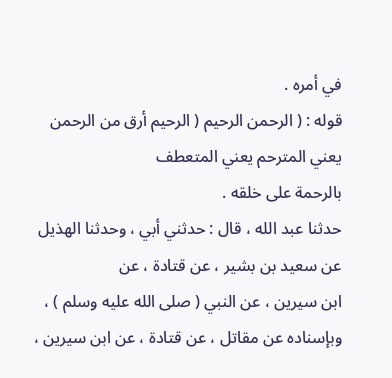في أمره .
قوله : ( الرحمن الرحيم ( الرحيم أرق من الرحمن يعني المترحم يعني المتعطف
بالرحمة على خلقه .
حدثنا عبد الله ، قال : حدثني أبي ، وحدثنا الهذيل عن سعيد بن بشير ، عن قتادة ، عن
ابن سيرين ، عن النبي ( صلى الله عليه وسلم ) ، وبإسناده عن مقاتل ، عن قتادة ، عن ابن سيرين ،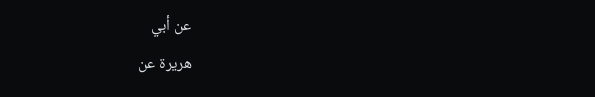عن أبي
هريرة عن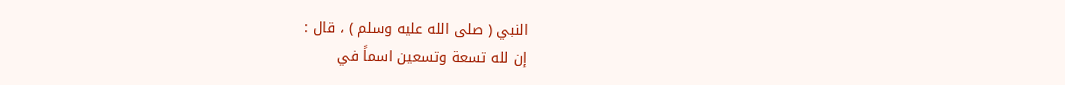النبي ( صلى الله عليه وسلم ) ، قال :
إن لله تسعة وتسعين اسماً في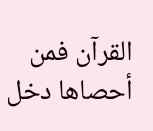القرآن فمن أحصاها دخل